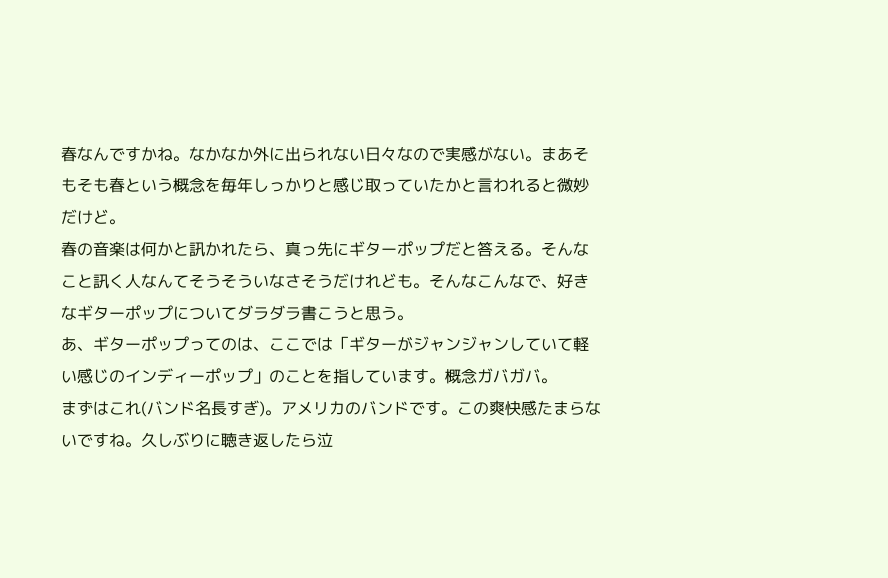春なんですかね。なかなか外に出られない日々なので実感がない。まあそもそも春という概念を毎年しっかりと感じ取っていたかと言われると微妙だけど。
春の音楽は何かと訊かれたら、真っ先にギターポップだと答える。そんなこと訊く人なんてそうそういなさそうだけれども。そんなこんなで、好きなギターポップについてダラダラ書こうと思う。
あ、ギターポップってのは、ここでは「ギターがジャンジャンしていて軽い感じのインディーポップ」のことを指しています。概念ガバガバ。
まずはこれ(バンド名長すぎ)。アメリカのバンドです。この爽快感たまらないですね。久しぶりに聴き返したら泣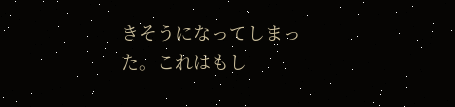きそうになってしまった。これはもし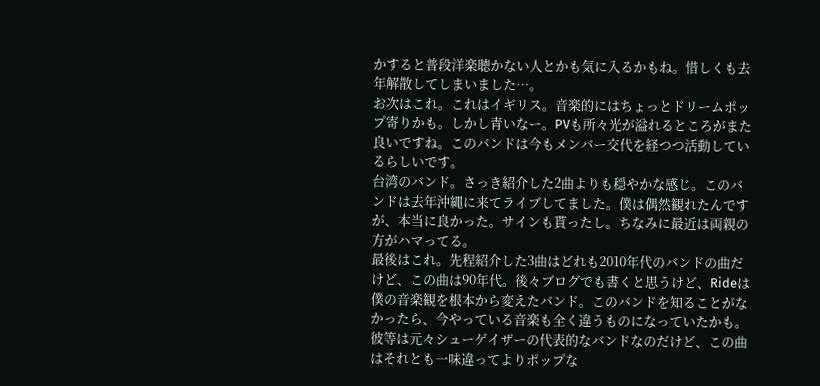かすると普段洋楽聴かない人とかも気に入るかもね。惜しくも去年解散してしまいました…。
お次はこれ。これはイギリス。音楽的にはちょっとドリームポップ寄りかも。しかし青いなー。PVも所々光が溢れるところがまた良いですね。このバンドは今もメンバー交代を経つつ活動しているらしいです。
台湾のバンド。さっき紹介した2曲よりも穏やかな感じ。このバンドは去年沖縄に来てライブしてました。僕は偶然観れたんですが、本当に良かった。サインも貰ったし。ちなみに最近は両親の方がハマってる。
最後はこれ。先程紹介した3曲はどれも2010年代のバンドの曲だけど、この曲は90年代。後々ブログでも書くと思うけど、Rideは僕の音楽観を根本から変えたバンド。このバンドを知ることがなかったら、今やっている音楽も全く違うものになっていたかも。彼等は元々シューゲイザーの代表的なバンドなのだけど、この曲はそれとも一味違ってよりポップな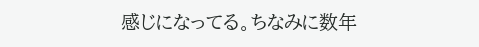感じになってる。ちなみに数年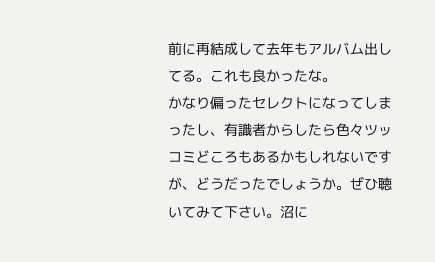前に再結成して去年もアルバム出してる。これも良かったな。
かなり偏ったセレクトになってしまったし、有識者からしたら色々ツッコミどころもあるかもしれないですが、どうだったでしょうか。ぜひ聴いてみて下さい。沼に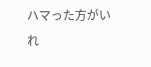ハマった方がいれ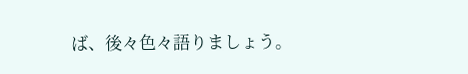ば、後々色々語りましょう。